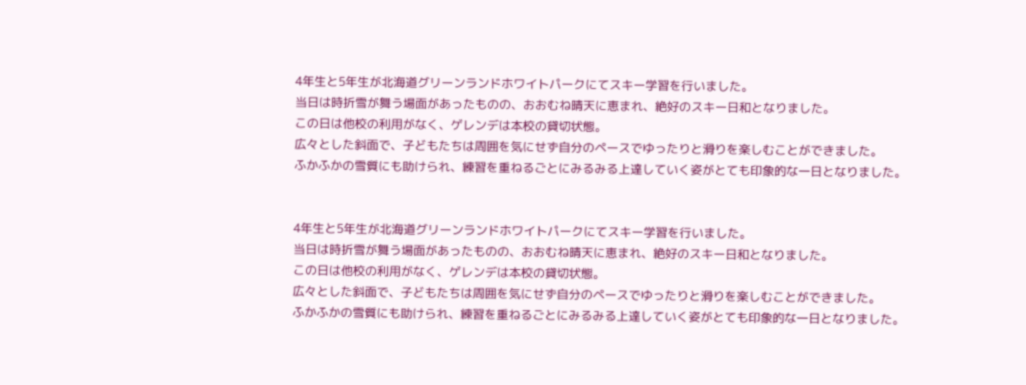4年生と5年生が北海道グリーンランドホワイトパークにてスキー学習を行いました。
当日は時折雪が舞う場面があったものの、おおむね晴天に恵まれ、絶好のスキー日和となりました。
この日は他校の利用がなく、ゲレンデは本校の貸切状態。
広々とした斜面で、子どもたちは周囲を気にせず自分のペースでゆったりと滑りを楽しむことができました。
ふかふかの雪質にも助けられ、練習を重ねるごとにみるみる上達していく姿がとても印象的な一日となりました。


4年生と5年生が北海道グリーンランドホワイトパークにてスキー学習を行いました。
当日は時折雪が舞う場面があったものの、おおむね晴天に恵まれ、絶好のスキー日和となりました。
この日は他校の利用がなく、ゲレンデは本校の貸切状態。
広々とした斜面で、子どもたちは周囲を気にせず自分のペースでゆったりと滑りを楽しむことができました。
ふかふかの雪質にも助けられ、練習を重ねるごとにみるみる上達していく姿がとても印象的な一日となりました。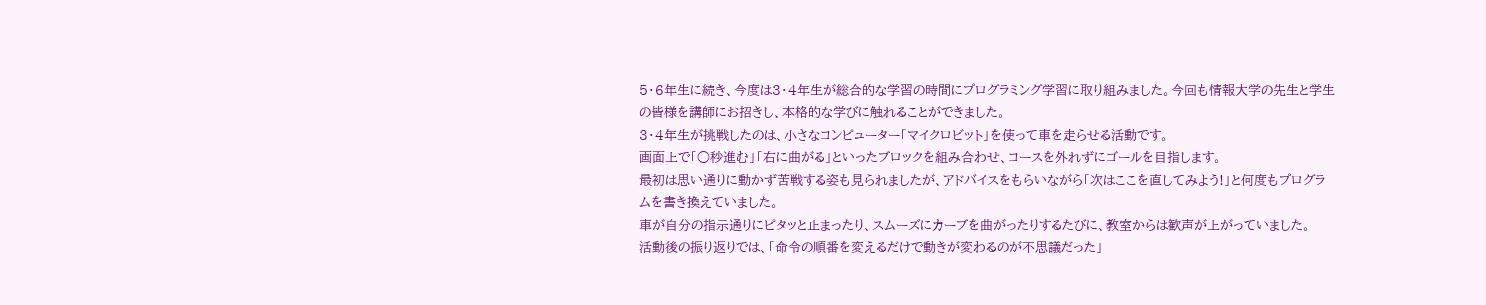5・6年生に続き、今度は3・4年生が総合的な学習の時間にプログラミング学習に取り組みました。今回も情報大学の先生と学生の皆様を講師にお招きし、本格的な学びに触れることができました。
3・4年生が挑戦したのは、小さなコンピューター「マイクロビット」を使って車を走らせる活動です。
画面上で「○秒進む」「右に曲がる」といったブロックを組み合わせ、コースを外れずにゴールを目指します。
最初は思い通りに動かず苦戦する姿も見られましたが、アドバイスをもらいながら「次はここを直してみよう!」と何度もプログラムを書き換えていました。
車が自分の指示通りにピタッと止まったり、スムーズにカーブを曲がったりするたびに、教室からは歓声が上がっていました。
活動後の振り返りでは、「命令の順番を変えるだけで動きが変わるのが不思議だった」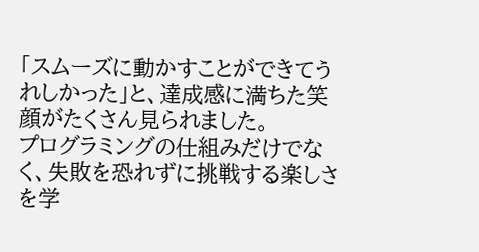「スムーズに動かすことができてうれしかった」と、達成感に満ちた笑顔がたくさん見られました。
プログラミングの仕組みだけでなく、失敗を恐れずに挑戦する楽しさを学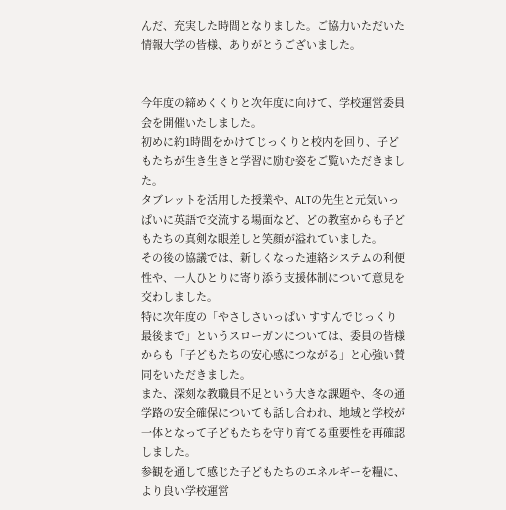んだ、充実した時間となりました。ご協力いただいた情報大学の皆様、ありがとうございました。


今年度の締めくくりと次年度に向けて、学校運営委員会を開催いたしました。
初めに約1時間をかけてじっくりと校内を回り、子どもたちが生き生きと学習に励む姿をご覧いただきました。
タブレットを活用した授業や、ALTの先生と元気いっぱいに英語で交流する場面など、どの教室からも子どもたちの真剣な眼差しと笑顔が溢れていました。
その後の協議では、新しくなった連絡システムの利便性や、一人ひとりに寄り添う支援体制について意見を交わしました。
特に次年度の「やさしさいっぱい すすんでじっくり 最後まで」というスローガンについては、委員の皆様からも「子どもたちの安心感につながる」と心強い賛同をいただきました。
また、深刻な教職員不足という大きな課題や、冬の通学路の安全確保についても話し合われ、地域と学校が一体となって子どもたちを守り育てる重要性を再確認しました。
参観を通して感じた子どもたちのエネルギーを糧に、より良い学校運営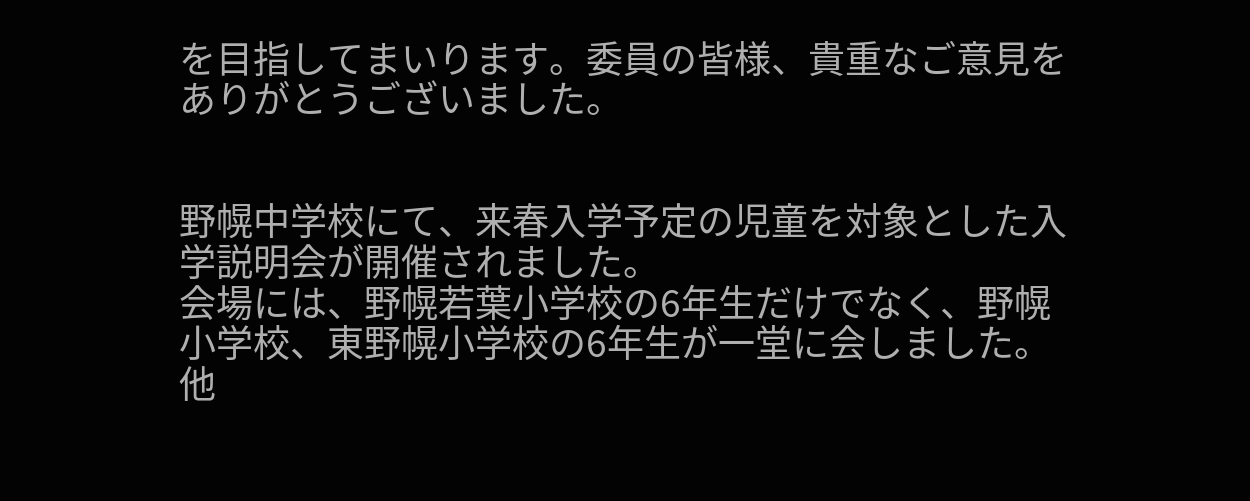を目指してまいります。委員の皆様、貴重なご意見をありがとうございました。


野幌中学校にて、来春入学予定の児童を対象とした入学説明会が開催されました。
会場には、野幌若葉小学校の6年生だけでなく、野幌小学校、東野幌小学校の6年生が一堂に会しました。
他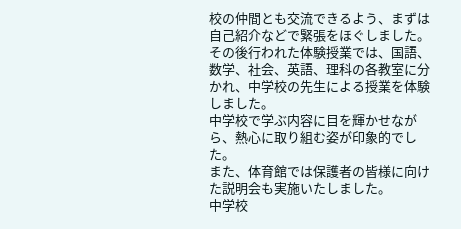校の仲間とも交流できるよう、まずは自己紹介などで緊張をほぐしました。
その後行われた体験授業では、国語、数学、社会、英語、理科の各教室に分かれ、中学校の先生による授業を体験しました。
中学校で学ぶ内容に目を輝かせながら、熱心に取り組む姿が印象的でした。
また、体育館では保護者の皆様に向けた説明会も実施いたしました。
中学校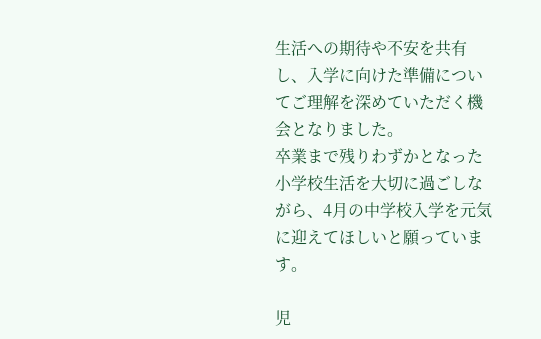生活への期待や不安を共有し、入学に向けた準備についてご理解を深めていただく機会となりました。
卒業まで残りわずかとなった小学校生活を大切に過ごしながら、4月の中学校入学を元気に迎えてほしいと願っています。

児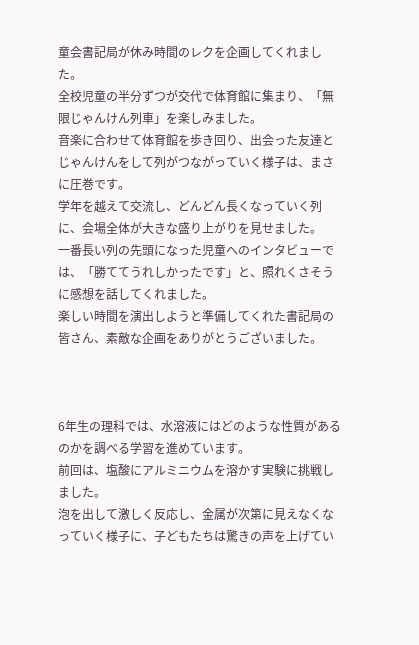童会書記局が休み時間のレクを企画してくれました。
全校児童の半分ずつが交代で体育館に集まり、「無限じゃんけん列車」を楽しみました。
音楽に合わせて体育館を歩き回り、出会った友達とじゃんけんをして列がつながっていく様子は、まさに圧巻です。
学年を越えて交流し、どんどん長くなっていく列に、会場全体が大きな盛り上がりを見せました。
一番長い列の先頭になった児童へのインタビューでは、「勝ててうれしかったです」と、照れくさそうに感想を話してくれました。
楽しい時間を演出しようと準備してくれた書記局の皆さん、素敵な企画をありがとうございました。



6年生の理科では、水溶液にはどのような性質があるのかを調べる学習を進めています。
前回は、塩酸にアルミニウムを溶かす実験に挑戦しました。
泡を出して激しく反応し、金属が次第に見えなくなっていく様子に、子どもたちは驚きの声を上げてい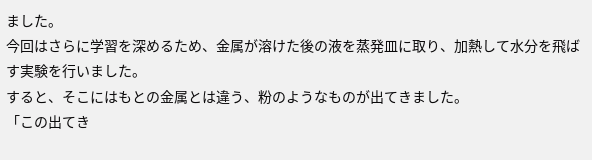ました。
今回はさらに学習を深めるため、金属が溶けた後の液を蒸発皿に取り、加熱して水分を飛ばす実験を行いました。
すると、そこにはもとの金属とは違う、粉のようなものが出てきました。
「この出てき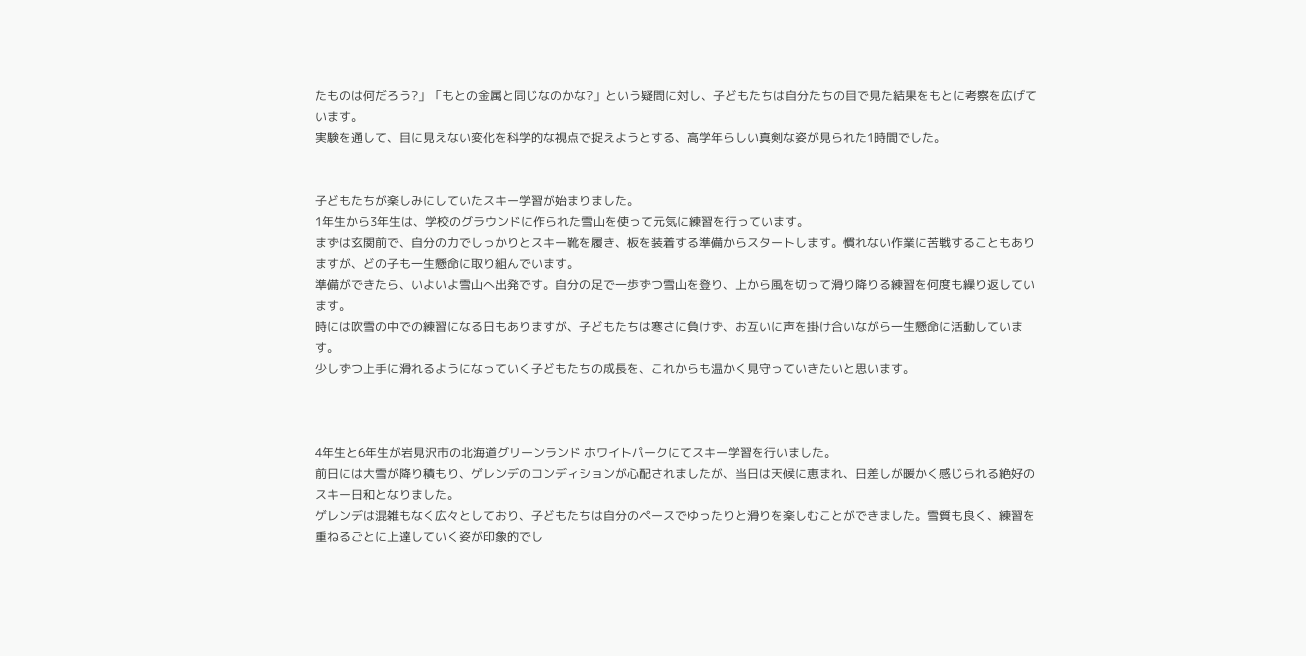たものは何だろう?」「もとの金属と同じなのかな?」という疑問に対し、子どもたちは自分たちの目で見た結果をもとに考察を広げています。
実験を通して、目に見えない変化を科学的な視点で捉えようとする、高学年らしい真剣な姿が見られた1時間でした。


子どもたちが楽しみにしていたスキー学習が始まりました。
1年生から3年生は、学校のグラウンドに作られた雪山を使って元気に練習を行っています。
まずは玄関前で、自分の力でしっかりとスキー靴を履き、板を装着する準備からスタートします。慣れない作業に苦戦することもありますが、どの子も一生懸命に取り組んでいます。
準備ができたら、いよいよ雪山へ出発です。自分の足で一歩ずつ雪山を登り、上から風を切って滑り降りる練習を何度も繰り返しています。
時には吹雪の中での練習になる日もありますが、子どもたちは寒さに負けず、お互いに声を掛け合いながら一生懸命に活動しています。
少しずつ上手に滑れるようになっていく子どもたちの成長を、これからも温かく見守っていきたいと思います。



4年生と6年生が岩見沢市の北海道グリーンランド ホワイトパークにてスキー学習を行いました。
前日には大雪が降り積もり、ゲレンデのコンディションが心配されましたが、当日は天候に恵まれ、日差しが暖かく感じられる絶好のスキー日和となりました。
ゲレンデは混雑もなく広々としており、子どもたちは自分のペースでゆったりと滑りを楽しむことができました。雪質も良く、練習を重ねるごとに上達していく姿が印象的でし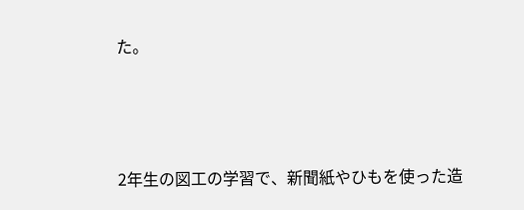た。



2年生の図工の学習で、新聞紙やひもを使った造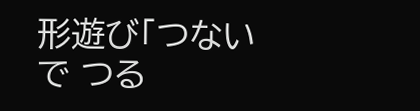形遊び「つないで つる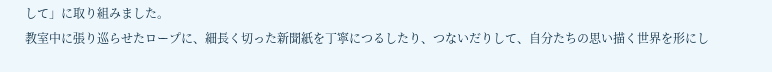して」に取り組みました。
教室中に張り巡らせたロープに、細長く切った新聞紙を丁寧につるしたり、つないだりして、自分たちの思い描く世界を形にし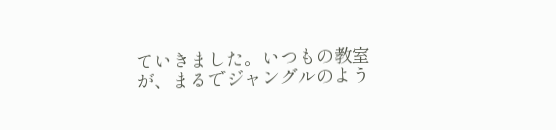ていきました。いつもの教室が、まるでジャングルのよう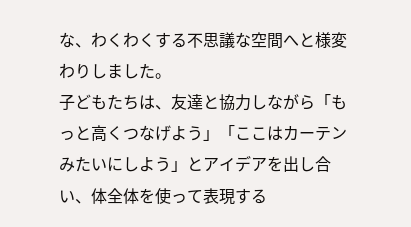な、わくわくする不思議な空間へと様変わりしました。
子どもたちは、友達と協力しながら「もっと高くつなげよう」「ここはカーテンみたいにしよう」とアイデアを出し合い、体全体を使って表現する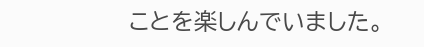ことを楽しんでいました。